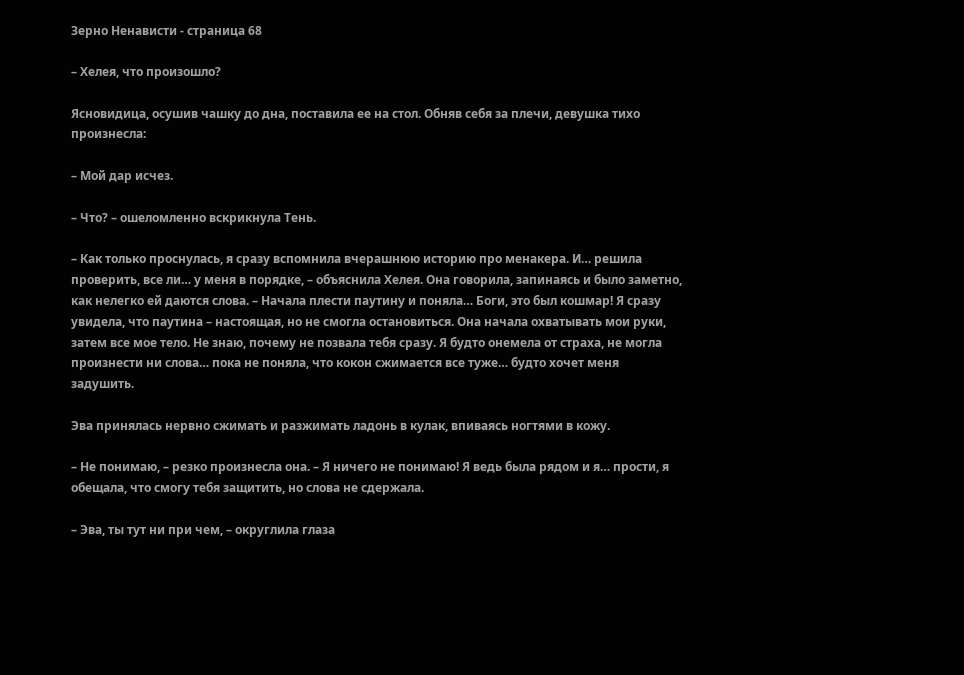Зерно Ненависти - страница 68

– Хелея, что произошло?

Ясновидица, осушив чашку до дна, поставила ее на стол. Обняв себя за плечи, девушка тихо произнесла:

– Мой дар исчез.

– Что? – ошеломленно вскрикнула Тень.

– Как только проснулась, я сразу вспомнила вчерашнюю историю про менакера. И… решила проверить, все ли… у меня в порядке, – объяснила Хелея. Она говорила, запинаясь и было заметно, как нелегко ей даются слова. – Начала плести паутину и поняла… Боги, это был кошмар! Я сразу увидела, что паутина – настоящая, но не смогла остановиться. Она начала охватывать мои руки, затем все мое тело. Не знаю, почему не позвала тебя сразу. Я будто онемела от страха, не могла произнести ни слова… пока не поняла, что кокон сжимается все туже… будто хочет меня задушить.

Эва принялась нервно сжимать и разжимать ладонь в кулак, впиваясь ногтями в кожу.

– Не понимаю, – резко произнесла она. – Я ничего не понимаю! Я ведь была рядом и я… прости, я обещала, что смогу тебя защитить, но слова не сдержала.

– Эва, ты тут ни при чем, – округлила глаза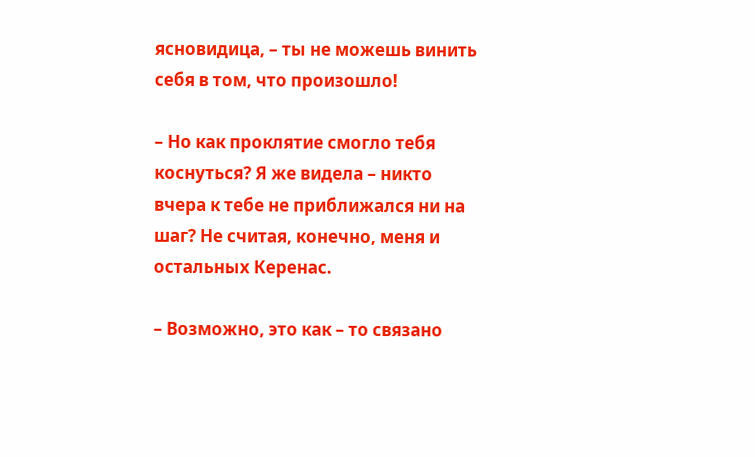ясновидица, – ты не можешь винить себя в том, что произошло!

– Но как проклятие смогло тебя коснуться? Я же видела – никто вчера к тебе не приближался ни на шаг? Не считая, конечно, меня и остальных Керенас.

– Возможно, это как – то связано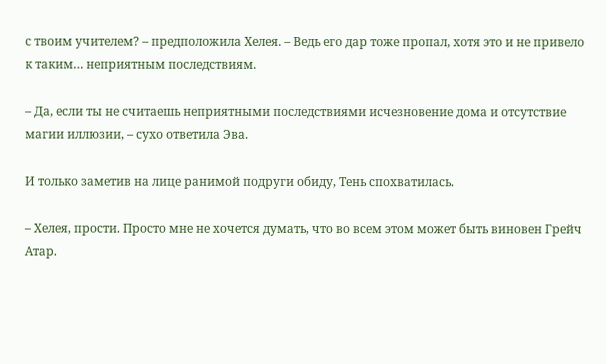с твоим учителем? – предположила Хелея. – Ведь его дар тоже пропал, хотя это и не привело к таким… неприятным последствиям.

– Да, если ты не считаешь неприятными последствиями исчезновение дома и отсутствие магии иллюзии, – сухо ответила Эва.

И только заметив на лице ранимой подруги обиду, Тень спохватилась.

– Хелея, прости. Просто мне не хочется думать, что во всем этом может быть виновен Грейч Атар.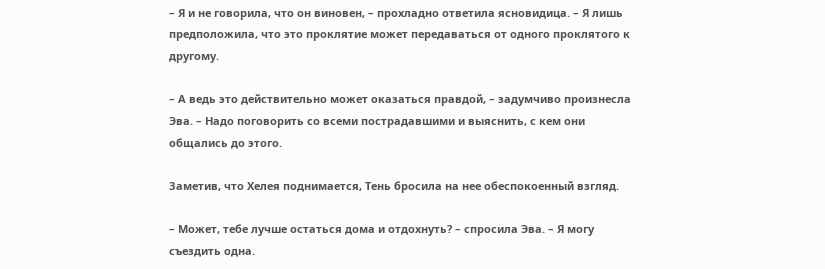– Я и не говорила, что он виновен, – прохладно ответила ясновидица. – Я лишь предположила, что это проклятие может передаваться от одного проклятого к другому.

– А ведь это действительно может оказаться правдой, – задумчиво произнесла Эва. – Надо поговорить со всеми пострадавшими и выяснить, с кем они общались до этого.

Заметив, что Хелея поднимается, Тень бросила на нее обеспокоенный взгляд.

– Может, тебе лучше остаться дома и отдохнуть? – спросила Эва. – Я могу съездить одна.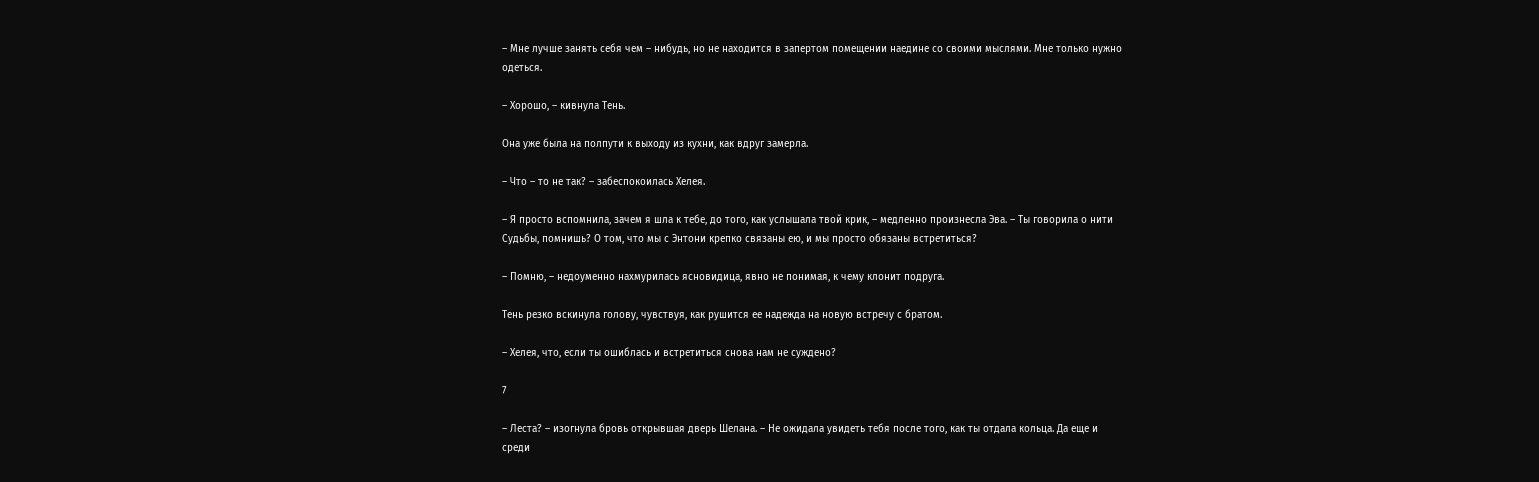– Мне лучше занять себя чем – нибудь, но не находится в запертом помещении наедине со своими мыслями. Мне только нужно одеться.

– Хорошо, – кивнула Тень.

Она уже была на полпути к выходу из кухни, как вдруг замерла.

– Что – то не так? – забеспокоилась Хелея.

– Я просто вспомнила, зачем я шла к тебе, до того, как услышала твой крик, – медленно произнесла Эва. – Ты говорила о нити Судьбы, помнишь? О том, что мы с Энтони крепко связаны ею, и мы просто обязаны встретиться?

– Помню, – недоуменно нахмурилась ясновидица, явно не понимая, к чему клонит подруга.

Тень резко вскинула голову, чувствуя, как рушится ее надежда на новую встречу с братом.

– Хелея, что, если ты ошиблась и встретиться снова нам не суждено?

7

– Леста? – изогнула бровь открывшая дверь Шелана. – Не ожидала увидеть тебя после того, как ты отдала кольца. Да еще и среди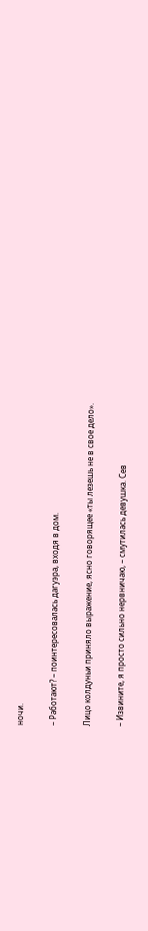ночи.

– Работают? – поинтересовалась дагуэра, входя в дом.

Лицо колдуньи приняло выражение, ясно говорящее «ты лезешь не в свое дело».

– Извините, я просто сильно нервничаю, – смутилась девушка. Сев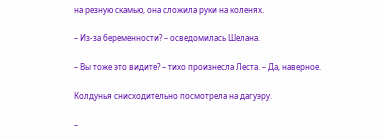на резную скамью, она сложила руки на коленях.

– Из-за беременности? – осведомилась Шелана.

– Вы тоже это видите? – тихо произнесла Леста. – Да, наверное.

Колдунья снисходительно посмотрела на дагуэру.

–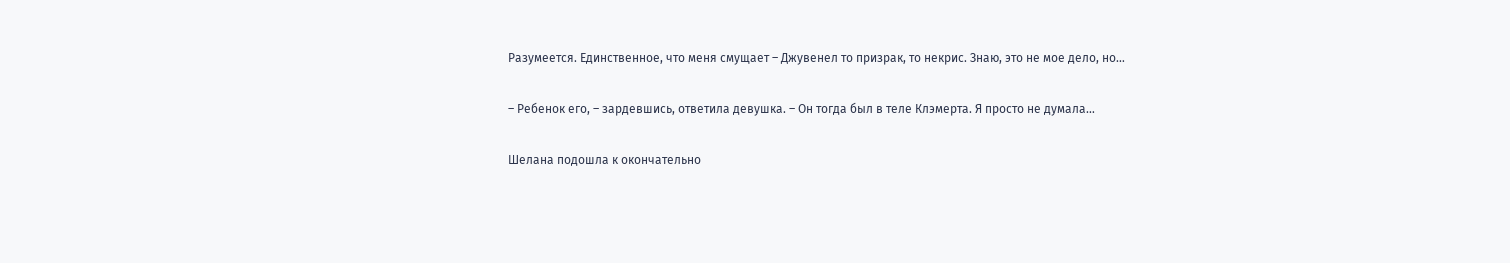Разумеется. Единственное, что меня смущает – Джувенел то призрак, то некрис. Знаю, это не мое дело, но…

– Ребенок его, – зардевшись, ответила девушка. – Он тогда был в теле Клэмерта. Я просто не думала…

Шелана подошла к окончательно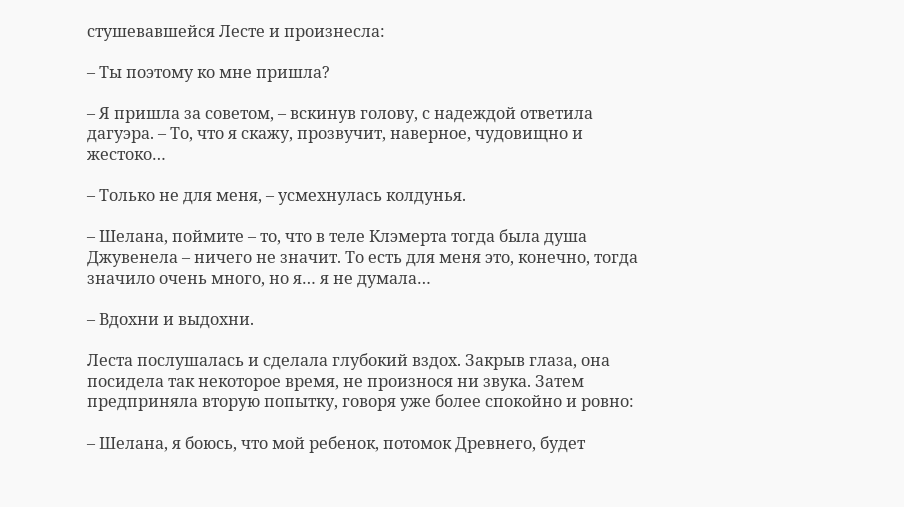стушевавшейся Лесте и произнесла:

– Ты поэтому ко мне пришла?

– Я пришла за советом, – вскинув голову, с надеждой ответила дагуэра. – То, что я скажу, прозвучит, наверное, чудовищно и жестоко…

– Только не для меня, – усмехнулась колдунья.

– Шелана, поймите – то, что в теле Клэмерта тогда была душа Джувенела – ничего не значит. То есть для меня это, конечно, тогда значило очень много, но я… я не думала…

– Вдохни и выдохни.

Леста послушалась и сделала глубокий вздох. Закрыв глаза, она посидела так некоторое время, не произнося ни звука. Затем предприняла вторую попытку, говоря уже более спокойно и ровно:

– Шелана, я боюсь, что мой ребенок, потомок Древнего, будет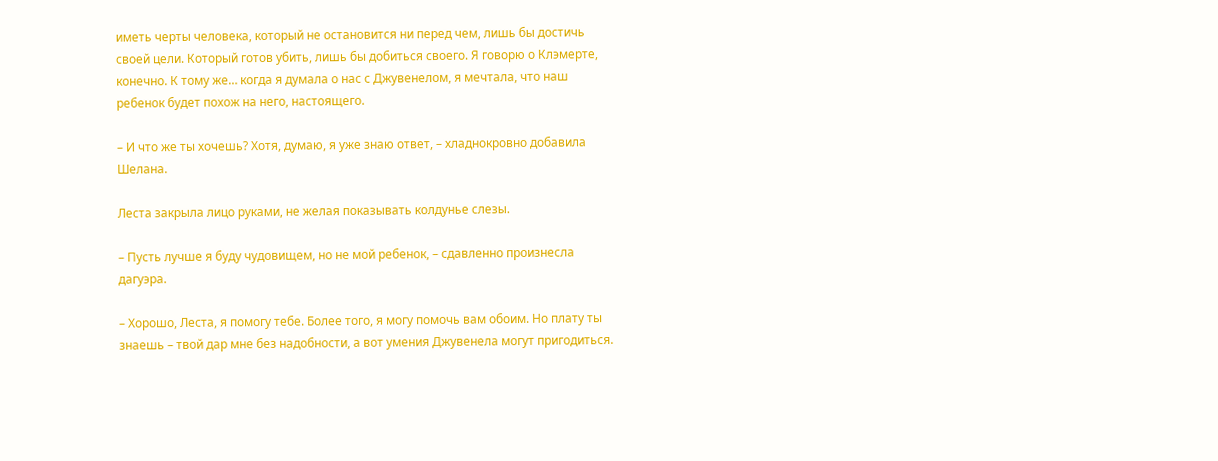иметь черты человека, который не остановится ни перед чем, лишь бы достичь своей цели. Который готов убить, лишь бы добиться своего. Я говорю о Клэмерте, конечно. К тому же… когда я думала о нас с Джувенелом, я мечтала, что наш ребенок будет похож на него, настоящего.

– И что же ты хочешь? Хотя, думаю, я уже знаю ответ, – хладнокровно добавила Шелана.

Леста закрыла лицо руками, не желая показывать колдунье слезы.

– Пусть лучше я буду чудовищем, но не мой ребенок, – сдавленно произнесла дагуэра.

– Хорошо, Леста, я помогу тебе. Более того, я могу помочь вам обоим. Но плату ты знаешь – твой дар мне без надобности, а вот умения Джувенела могут пригодиться.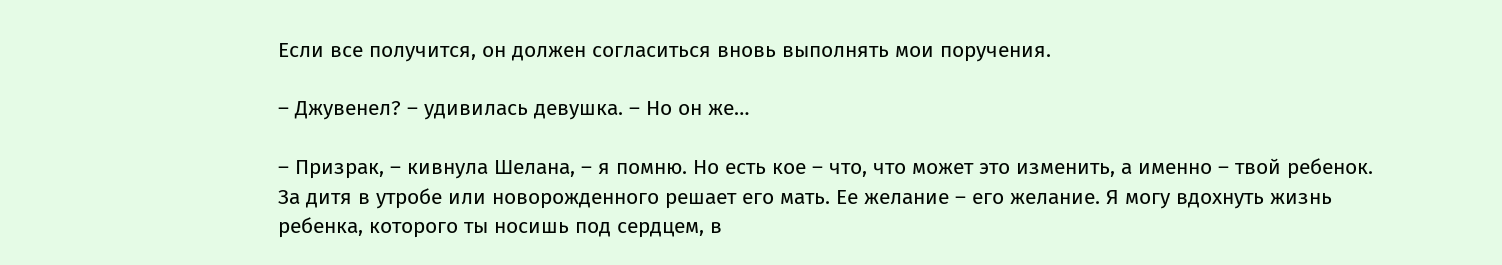Если все получится, он должен согласиться вновь выполнять мои поручения.

– Джувенел? – удивилась девушка. – Но он же…

– Призрак, – кивнула Шелана, – я помню. Но есть кое – что, что может это изменить, а именно – твой ребенок. За дитя в утробе или новорожденного решает его мать. Ее желание – его желание. Я могу вдохнуть жизнь ребенка, которого ты носишь под сердцем, в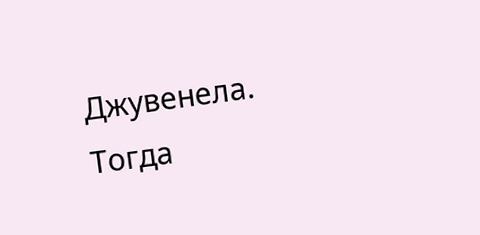Джувенела. Тогда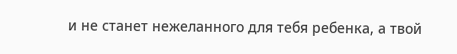и не станет нежеланного для тебя ребенка, а твой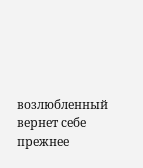возлюбленный вернет себе прежнее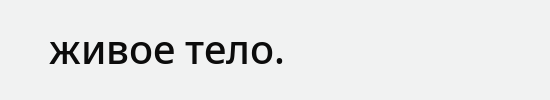живое тело.